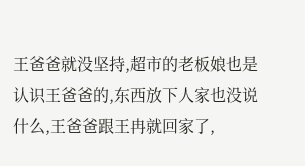王爸爸就没坚持,超市的老板娘也是认识王爸爸的,东西放下人家也没说什么,王爸爸跟王冉就回家了,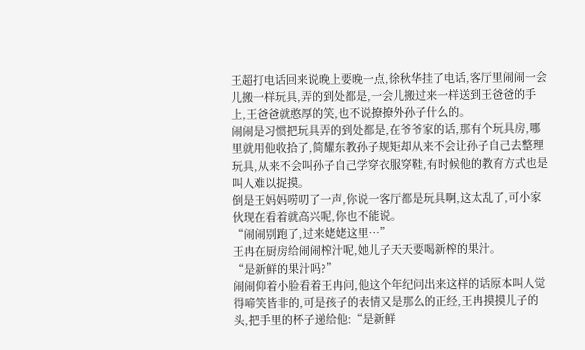王超打电话回来说晚上要晚一点,徐秋华挂了电话,客厅里闹闹一会儿搬一样玩具,弄的到处都是,一会儿搬过来一样送到王爸爸的手上,王爸爸就憨厚的笑,也不说撩撩外孙子什么的。
闹闹是习惯把玩具弄的到处都是,在爷爷家的话,那有个玩具房,哪里就用他收拾了,简耀东教孙子规矩却从来不会让孙子自己去整理玩具,从来不会叫孙子自己学穿衣服穿鞋,有时候他的教育方式也是叫人难以捉摸。
倒是王妈妈唠叨了一声,你说一客厅都是玩具啊,这太乱了,可小家伙现在看着就高兴呢,你也不能说。
“闹闹别跑了,过来姥姥这里…”
王冉在厨房给闹闹榨汁呢,她儿子天天要喝新榨的果汁。
“是新鲜的果汁吗?”
闹闹仰着小脸看着王冉问,他这个年纪问出来这样的话原本叫人觉得啼笑皆非的,可是孩子的表情又是那么的正经,王冉摸摸儿子的头,把手里的杯子递给他:“是新鲜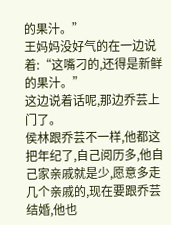的果汁。”
王妈妈没好气的在一边说着:“这嘴刁的,还得是新鲜的果汁。”
这边说着话呢,那边乔芸上门了。
侯林跟乔芸不一样,他都这把年纪了,自己阅历多,他自己家亲戚就是少,愿意多走几个亲戚的,现在要跟乔芸结婚,他也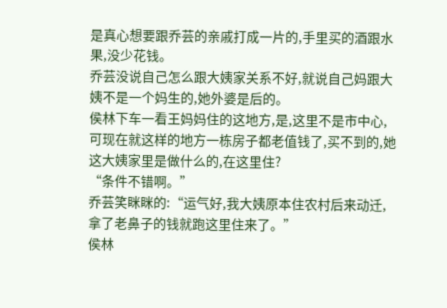是真心想要跟乔芸的亲戚打成一片的,手里买的酒跟水果,没少花钱。
乔芸没说自己怎么跟大姨家关系不好,就说自己妈跟大姨不是一个妈生的,她外婆是后的。
侯林下车一看王妈妈住的这地方,是,这里不是市中心,可现在就这样的地方一栋房子都老值钱了,买不到的,她这大姨家里是做什么的,在这里住?
“条件不错啊。”
乔芸笑眯眯的:“运气好,我大姨原本住农村后来动迁,拿了老鼻子的钱就跑这里住来了。”
侯林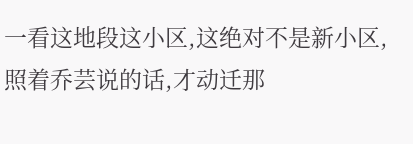一看这地段这小区,这绝对不是新小区,照着乔芸说的话,才动迁那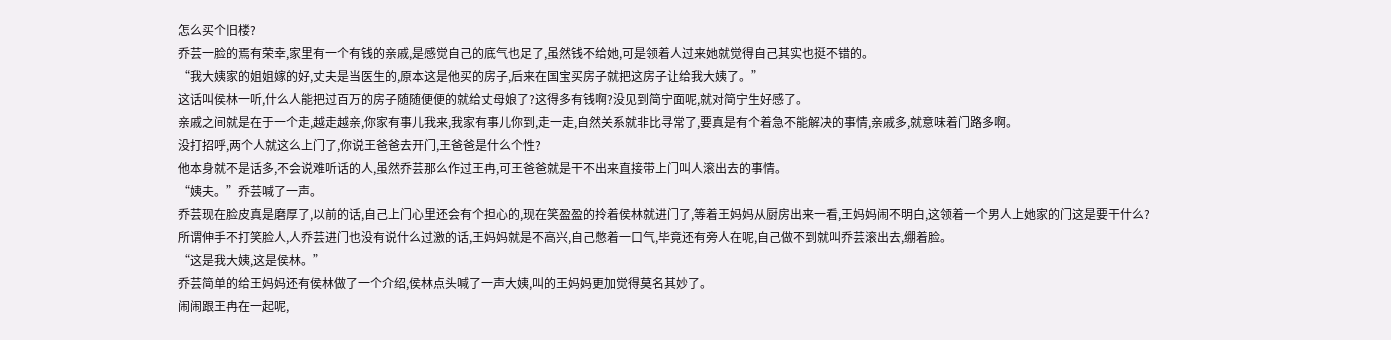怎么买个旧楼?
乔芸一脸的焉有荣幸,家里有一个有钱的亲戚,是感觉自己的底气也足了,虽然钱不给她,可是领着人过来她就觉得自己其实也挺不错的。
“我大姨家的姐姐嫁的好,丈夫是当医生的,原本这是他买的房子,后来在国宝买房子就把这房子让给我大姨了。”
这话叫侯林一听,什么人能把过百万的房子随随便便的就给丈母娘了?这得多有钱啊?没见到简宁面呢,就对简宁生好感了。
亲戚之间就是在于一个走,越走越亲,你家有事儿我来,我家有事儿你到,走一走,自然关系就非比寻常了,要真是有个着急不能解决的事情,亲戚多,就意味着门路多啊。
没打招呼,两个人就这么上门了,你说王爸爸去开门,王爸爸是什么个性?
他本身就不是话多,不会说难听话的人,虽然乔芸那么作过王冉,可王爸爸就是干不出来直接带上门叫人滚出去的事情。
“姨夫。”乔芸喊了一声。
乔芸现在脸皮真是磨厚了,以前的话,自己上门心里还会有个担心的,现在笑盈盈的拎着侯林就进门了,等着王妈妈从厨房出来一看,王妈妈闹不明白,这领着一个男人上她家的门这是要干什么?
所谓伸手不打笑脸人,人乔芸进门也没有说什么过激的话,王妈妈就是不高兴,自己憋着一口气,毕竟还有旁人在呢,自己做不到就叫乔芸滚出去,绷着脸。
“这是我大姨,这是侯林。”
乔芸简单的给王妈妈还有侯林做了一个介绍,侯林点头喊了一声大姨,叫的王妈妈更加觉得莫名其妙了。
闹闹跟王冉在一起呢,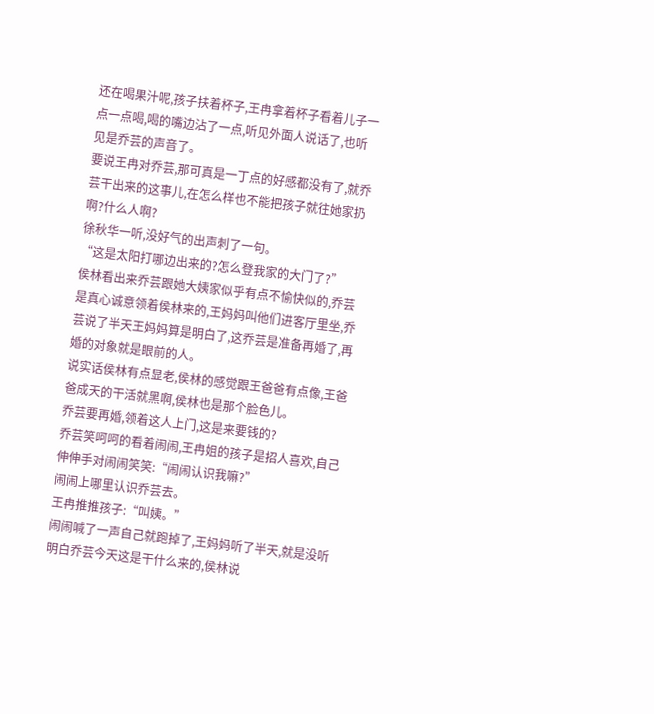还在喝果汁呢,孩子扶着杯子,王冉拿着杯子看着儿子一点一点喝,喝的嘴边沾了一点,听见外面人说话了,也听见是乔芸的声音了。
要说王冉对乔芸,那可真是一丁点的好感都没有了,就乔芸干出来的这事儿,在怎么样也不能把孩子就往她家扔啊?什么人啊?
徐秋华一听,没好气的出声刺了一句。
“这是太阳打哪边出来的?怎么登我家的大门了?”
侯林看出来乔芸跟她大姨家似乎有点不愉快似的,乔芸是真心诚意领着侯林来的,王妈妈叫他们进客厅里坐,乔芸说了半天王妈妈算是明白了,这乔芸是准备再婚了,再婚的对象就是眼前的人。
说实话侯林有点显老,侯林的感觉跟王爸爸有点像,王爸爸成天的干活就黑啊,侯林也是那个脸色儿。
乔芸要再婚,领着这人上门,这是来要钱的?
乔芸笑呵呵的看着闹闹,王冉姐的孩子是招人喜欢,自己伸伸手对闹闹笑笑:“闹闹认识我嘛?”
闹闹上哪里认识乔芸去。
王冉推推孩子:“叫姨。”
闹闹喊了一声自己就跑掉了,王妈妈听了半天,就是没听明白乔芸今天这是干什么来的,侯林说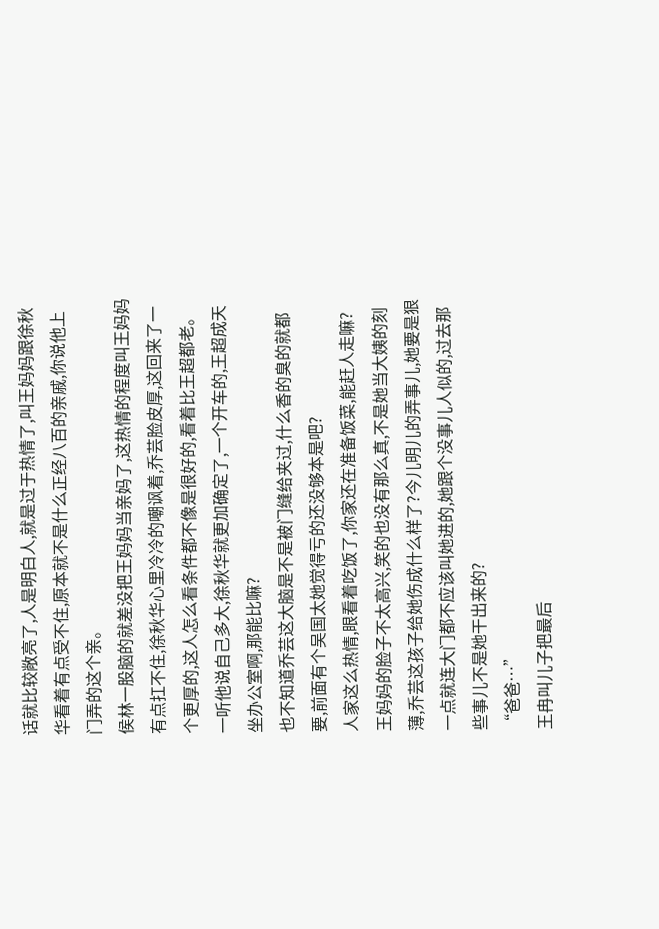话就比较敞亮了,人是明白人,就是过于热情了,叫王妈妈跟徐秋华看着有点受不住,原本就不是什么正经八百的亲戚,你说他上门弄的这个亲。
侯林一股脑的就差没把王妈妈当亲妈了,这热情的程度叫王妈妈有点扛不住,徐秋华心里冷冷的嘲讽着,乔芸脸皮厚,这回来了一个更厚的,这人怎么看条件都不像是很好的,看着比王超都老。
一听他说自己多大,徐秋华就更加确定了,一个开车的,王超成天坐办公室啊,那能比嘛?
也不知道乔芸这大脑是不是被门缝给夹过,什么香的臭的就都要,前面有个吴国太她觉得亏的还没够本是吧?
人家这么热情,眼看着吃饭了,你家还在准备饭菜,能赶人走嘛?
王妈妈的脸子不太高兴,笑的也没有那么真,不是她当大姨的刻薄,乔芸这孩子给她伤成什么样了?今儿明儿的弄事儿,她要是狠一点就连大门都不应该叫她进的,她跟个没事儿人似的,过去那些事儿不是她干出来的?
“爸爸…”
王冉叫儿子把最后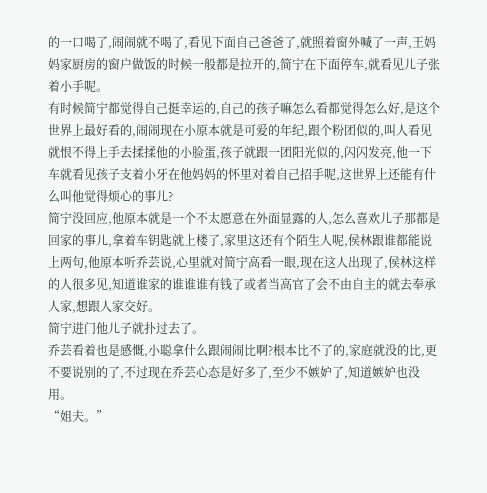的一口喝了,闹闹就不喝了,看见下面自己爸爸了,就照着窗外喊了一声,王妈妈家厨房的窗户做饭的时候一般都是拉开的,简宁在下面停车,就看见儿子张着小手呢。
有时候简宁都觉得自己挺幸运的,自己的孩子嘛怎么看都觉得怎么好,是这个世界上最好看的,闹闹现在小原本就是可爱的年纪,跟个粉团似的,叫人看见就恨不得上手去揉揉他的小脸蛋,孩子就跟一团阳光似的,闪闪发亮,他一下车就看见孩子支着小牙在他妈妈的怀里对着自己招手呢,这世界上还能有什么叫他觉得烦心的事儿?
简宁没回应,他原本就是一个不太愿意在外面显露的人,怎么喜欢儿子那都是回家的事儿,拿着车钥匙就上楼了,家里这还有个陌生人呢,侯林跟谁都能说上两句,他原本听乔芸说,心里就对简宁高看一眼,现在这人出现了,侯林这样的人很多见,知道谁家的谁谁谁有钱了或者当高官了会不由自主的就去奉承人家,想跟人家交好。
简宁进门他儿子就扑过去了。
乔芸看着也是感慨,小聪拿什么跟闹闹比啊?根本比不了的,家庭就没的比,更不要说别的了,不过现在乔芸心态是好多了,至少不嫉妒了,知道嫉妒也没用。
“姐夫。”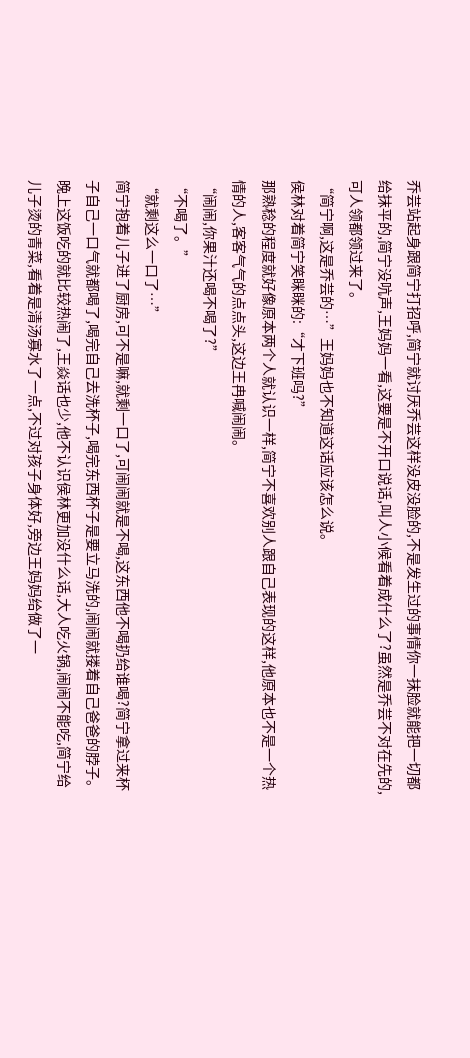乔芸站起身跟简宁打招呼,简宁就讨厌乔芸这样没皮没脸的,不是发生过的事情你一抹脸就能把一切都给抹平的,简宁没吭声,王妈妈一看,这要是不开口说话,叫人小候看着成什么了?虽然是乔芸不对在先的,可人领都领过来了。
“简宁啊,这是乔芸的…”王妈妈也不知道这话应该怎么说。
侯林对着简宁笑眯眯的:“才下班吗?”
那熟稔的程度就好像原本两个人就认识一样,简宁不喜欢别人跟自己表现的这样,他原本也不是一个热情的人,客客气气的点点头,这边王冉喊闹闹。
“闹闹,你果汁还喝不喝了?”
“不喝了。”
“就剩这么一口了…”
简宁抱着儿子进了厨房,可不是嘛,就剩一口了,可闹闹就是不喝,这东西他不喝扔给谁喝?简宁拿过来杯子自己一口气就都喝了,喝完自己去洗杯子,喝完东西杯子是要立马洗的,闹闹就搂着自己爸爸的脖子。
晚上这饭吃的就比较热闹了,王焱话也少,他不认识侯林更加没什么话,大人吃火锅,闹闹不能吃,简宁给儿子烫的青菜,看着是清汤寡水了一点,不过对孩子身体好,旁边王妈妈给做了一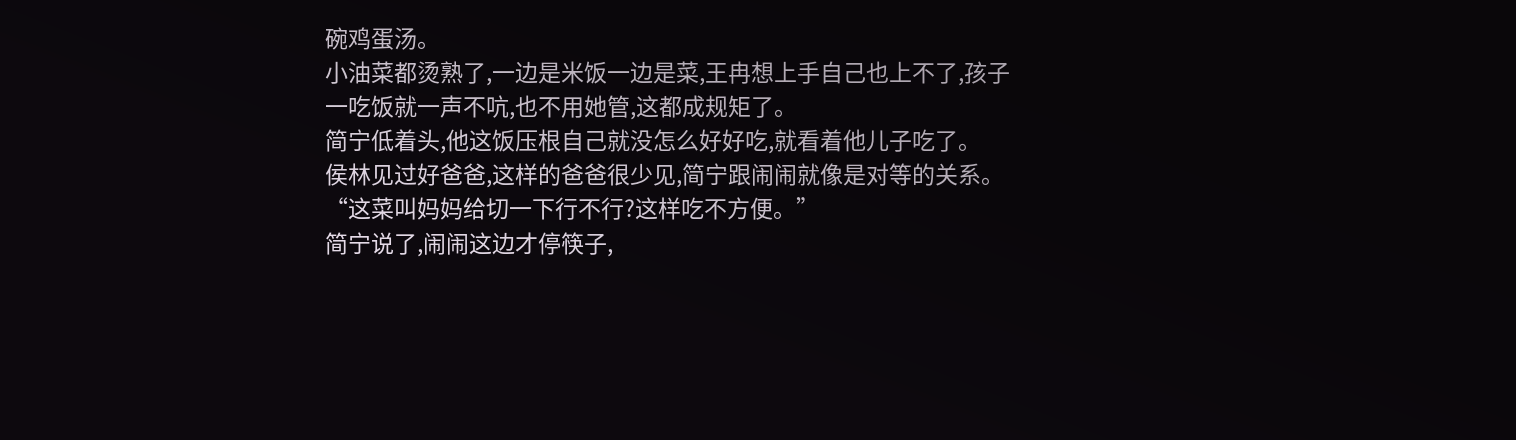碗鸡蛋汤。
小油菜都烫熟了,一边是米饭一边是菜,王冉想上手自己也上不了,孩子一吃饭就一声不吭,也不用她管,这都成规矩了。
简宁低着头,他这饭压根自己就没怎么好好吃,就看着他儿子吃了。
侯林见过好爸爸,这样的爸爸很少见,简宁跟闹闹就像是对等的关系。
“这菜叫妈妈给切一下行不行?这样吃不方便。”
简宁说了,闹闹这边才停筷子,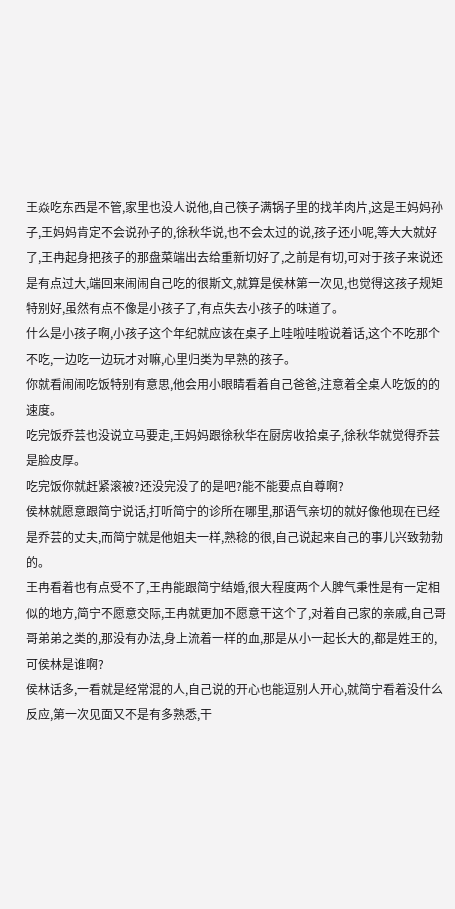王焱吃东西是不管,家里也没人说他,自己筷子满锅子里的找羊肉片,这是王妈妈孙子,王妈妈肯定不会说孙子的,徐秋华说,也不会太过的说,孩子还小呢,等大大就好了,王冉起身把孩子的那盘菜端出去给重新切好了,之前是有切,可对于孩子来说还是有点过大,端回来闹闹自己吃的很斯文,就算是侯林第一次见,也觉得这孩子规矩特别好,虽然有点不像是小孩子了,有点失去小孩子的味道了。
什么是小孩子啊,小孩子这个年纪就应该在桌子上哇啦哇啦说着话,这个不吃那个不吃,一边吃一边玩才对嘛,心里归类为早熟的孩子。
你就看闹闹吃饭特别有意思,他会用小眼睛看着自己爸爸,注意着全桌人吃饭的的速度。
吃完饭乔芸也没说立马要走,王妈妈跟徐秋华在厨房收拾桌子,徐秋华就觉得乔芸是脸皮厚。
吃完饭你就赶紧滚被?还没完没了的是吧?能不能要点自尊啊?
侯林就愿意跟简宁说话,打听简宁的诊所在哪里,那语气亲切的就好像他现在已经是乔芸的丈夫,而简宁就是他姐夫一样,熟稔的很,自己说起来自己的事儿兴致勃勃的。
王冉看着也有点受不了,王冉能跟简宁结婚,很大程度两个人脾气秉性是有一定相似的地方,简宁不愿意交际,王冉就更加不愿意干这个了,对着自己家的亲戚,自己哥哥弟弟之类的,那没有办法,身上流着一样的血,那是从小一起长大的,都是姓王的,可侯林是谁啊?
侯林话多,一看就是经常混的人,自己说的开心也能逗别人开心,就简宁看着没什么反应,第一次见面又不是有多熟悉,干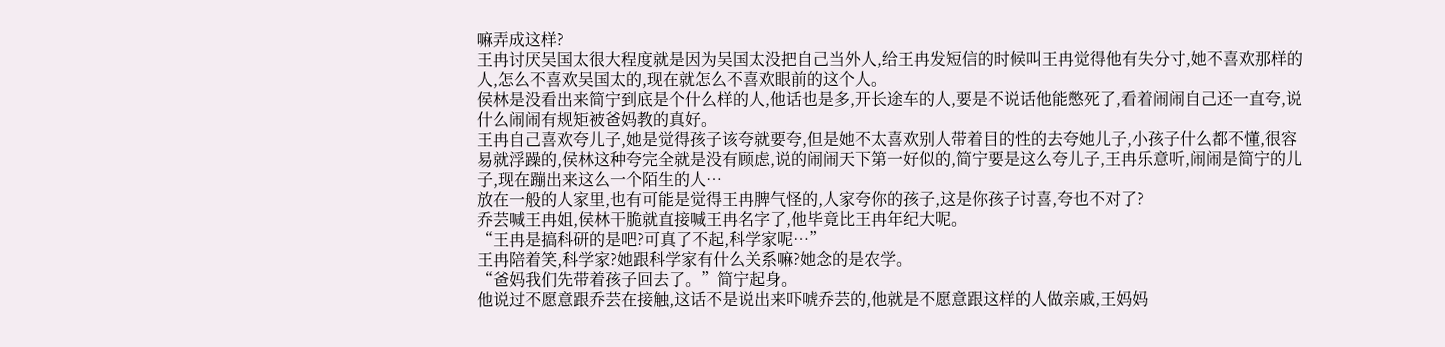嘛弄成这样?
王冉讨厌吴国太很大程度就是因为吴国太没把自己当外人,给王冉发短信的时候叫王冉觉得他有失分寸,她不喜欢那样的人,怎么不喜欢吴国太的,现在就怎么不喜欢眼前的这个人。
侯林是没看出来简宁到底是个什么样的人,他话也是多,开长途车的人,要是不说话他能憋死了,看着闹闹自己还一直夸,说什么闹闹有规矩被爸妈教的真好。
王冉自己喜欢夸儿子,她是觉得孩子该夸就要夸,但是她不太喜欢别人带着目的性的去夸她儿子,小孩子什么都不懂,很容易就浮躁的,侯林这种夸完全就是没有顾虑,说的闹闹天下第一好似的,简宁要是这么夸儿子,王冉乐意听,闹闹是简宁的儿子,现在蹦出来这么一个陌生的人…
放在一般的人家里,也有可能是觉得王冉脾气怪的,人家夸你的孩子,这是你孩子讨喜,夸也不对了?
乔芸喊王冉姐,侯林干脆就直接喊王冉名字了,他毕竟比王冉年纪大呢。
“王冉是搞科研的是吧?可真了不起,科学家呢…”
王冉陪着笑,科学家?她跟科学家有什么关系嘛?她念的是农学。
“爸妈我们先带着孩子回去了。”简宁起身。
他说过不愿意跟乔芸在接触,这话不是说出来吓唬乔芸的,他就是不愿意跟这样的人做亲戚,王妈妈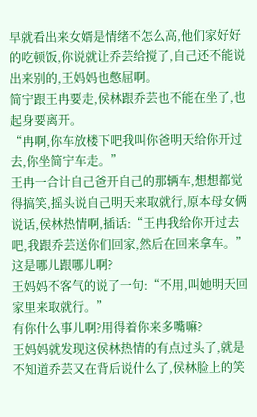早就看出来女婿是情绪不怎么高,他们家好好的吃顿饭,你说就让乔芸给搅了,自己还不能说出来别的,王妈妈也憋屈啊。
简宁跟王冉要走,侯林跟乔芸也不能在坐了,也起身要离开。
“冉啊,你车放楼下吧我叫你爸明天给你开过去,你坐简宁车走。”
王冉一合计自己爸开自己的那辆车,想想都觉得搞笑,摇头说自己明天来取就行,原本母女俩说话,侯林热情啊,插话:“王冉我给你开过去吧,我跟乔芸送你们回家,然后在回来拿车。”
这是哪儿跟哪儿啊?
王妈妈不客气的说了一句:“不用,叫她明天回家里来取就行。”
有你什么事儿啊?用得着你来多嘴嘛?
王妈妈就发现这侯林热情的有点过头了,就是不知道乔芸又在背后说什么了,侯林脸上的笑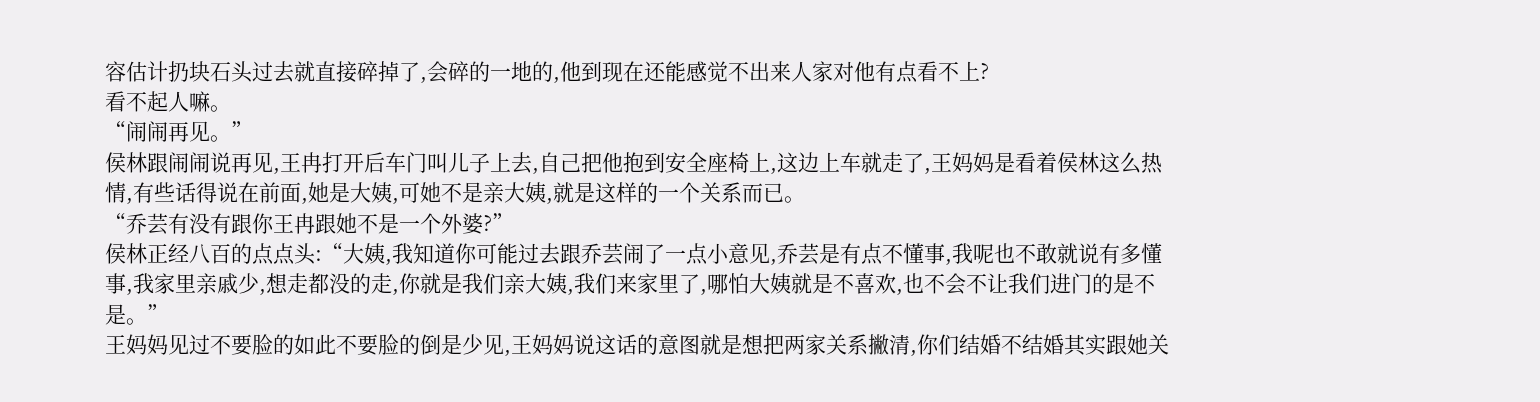容估计扔块石头过去就直接碎掉了,会碎的一地的,他到现在还能感觉不出来人家对他有点看不上?
看不起人嘛。
“闹闹再见。”
侯林跟闹闹说再见,王冉打开后车门叫儿子上去,自己把他抱到安全座椅上,这边上车就走了,王妈妈是看着侯林这么热情,有些话得说在前面,她是大姨,可她不是亲大姨,就是这样的一个关系而已。
“乔芸有没有跟你王冉跟她不是一个外婆?”
侯林正经八百的点点头:“大姨,我知道你可能过去跟乔芸闹了一点小意见,乔芸是有点不懂事,我呢也不敢就说有多懂事,我家里亲戚少,想走都没的走,你就是我们亲大姨,我们来家里了,哪怕大姨就是不喜欢,也不会不让我们进门的是不是。”
王妈妈见过不要脸的如此不要脸的倒是少见,王妈妈说这话的意图就是想把两家关系撇清,你们结婚不结婚其实跟她关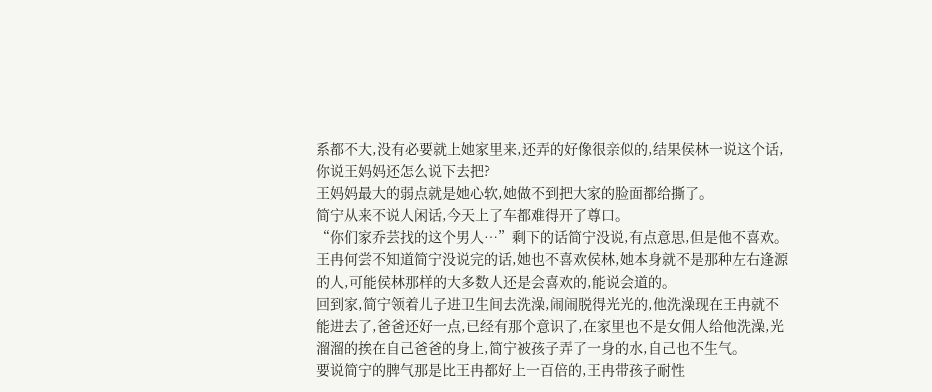系都不大,没有必要就上她家里来,还弄的好像很亲似的,结果侯林一说这个话,你说王妈妈还怎么说下去把?
王妈妈最大的弱点就是她心软,她做不到把大家的脸面都给撕了。
简宁从来不说人闲话,今天上了车都难得开了尊口。
“你们家乔芸找的这个男人…”剩下的话简宁没说,有点意思,但是他不喜欢。
王冉何尝不知道简宁没说完的话,她也不喜欢侯林,她本身就不是那种左右逢源的人,可能侯林那样的大多数人还是会喜欢的,能说会道的。
回到家,简宁领着儿子进卫生间去洗澡,闹闹脱得光光的,他洗澡现在王冉就不能进去了,爸爸还好一点,已经有那个意识了,在家里也不是女佣人给他洗澡,光溜溜的挨在自己爸爸的身上,简宁被孩子弄了一身的水,自己也不生气。
要说简宁的脾气那是比王冉都好上一百倍的,王冉带孩子耐性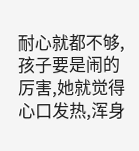耐心就都不够,孩子要是闹的厉害,她就觉得心口发热,浑身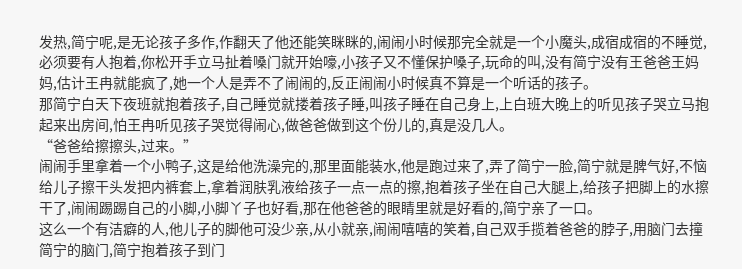发热,简宁呢,是无论孩子多作,作翻天了他还能笑眯眯的,闹闹小时候那完全就是一个小魔头,成宿成宿的不睡觉,必须要有人抱着,你松开手立马扯着嗓门就开始嚎,小孩子又不懂保护嗓子,玩命的叫,没有简宁没有王爸爸王妈妈,估计王冉就能疯了,她一个人是弄不了闹闹的,反正闹闹小时候真不算是一个听话的孩子。
那简宁白天下夜班就抱着孩子,自己睡觉就搂着孩子睡,叫孩子睡在自己身上,上白班大晚上的听见孩子哭立马抱起来出房间,怕王冉听见孩子哭觉得闹心,做爸爸做到这个份儿的,真是没几人。
“爸爸给擦擦头,过来。”
闹闹手里拿着一个小鸭子,这是给他洗澡完的,那里面能装水,他是跑过来了,弄了简宁一脸,简宁就是脾气好,不恼给儿子擦干头发把内裤套上,拿着润肤乳液给孩子一点一点的擦,抱着孩子坐在自己大腿上,给孩子把脚上的水擦干了,闹闹踢踢自己的小脚,小脚丫子也好看,那在他爸爸的眼睛里就是好看的,简宁亲了一口。
这么一个有洁癖的人,他儿子的脚他可没少亲,从小就亲,闹闹嘻嘻的笑着,自己双手揽着爸爸的脖子,用脑门去撞简宁的脑门,简宁抱着孩子到门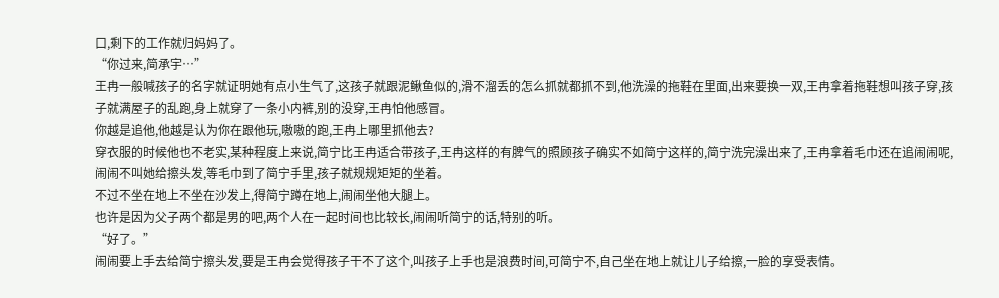口,剩下的工作就归妈妈了。
“你过来,简承宇…”
王冉一般喊孩子的名字就证明她有点小生气了,这孩子就跟泥鳅鱼似的,滑不溜丢的怎么抓就都抓不到,他洗澡的拖鞋在里面,出来要换一双,王冉拿着拖鞋想叫孩子穿,孩子就满屋子的乱跑,身上就穿了一条小内裤,别的没穿,王冉怕他感冒。
你越是追他,他越是认为你在跟他玩,嗷嗷的跑,王冉上哪里抓他去?
穿衣服的时候他也不老实,某种程度上来说,简宁比王冉适合带孩子,王冉这样的有脾气的照顾孩子确实不如简宁这样的,简宁洗完澡出来了,王冉拿着毛巾还在追闹闹呢,闹闹不叫她给擦头发,等毛巾到了简宁手里,孩子就规规矩矩的坐着。
不过不坐在地上不坐在沙发上,得简宁蹲在地上,闹闹坐他大腿上。
也许是因为父子两个都是男的吧,两个人在一起时间也比较长,闹闹听简宁的话,特别的听。
“好了。”
闹闹要上手去给简宁擦头发,要是王冉会觉得孩子干不了这个,叫孩子上手也是浪费时间,可简宁不,自己坐在地上就让儿子给擦,一脸的享受表情。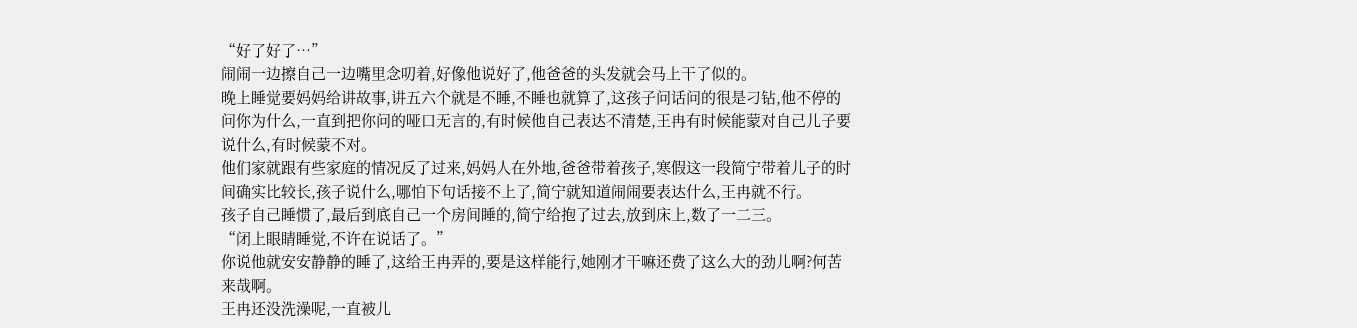“好了好了…”
闹闹一边擦自己一边嘴里念叨着,好像他说好了,他爸爸的头发就会马上干了似的。
晚上睡觉要妈妈给讲故事,讲五六个就是不睡,不睡也就算了,这孩子问话问的很是刁钻,他不停的问你为什么,一直到把你问的哑口无言的,有时候他自己表达不清楚,王冉有时候能蒙对自己儿子要说什么,有时候蒙不对。
他们家就跟有些家庭的情况反了过来,妈妈人在外地,爸爸带着孩子,寒假这一段简宁带着儿子的时间确实比较长,孩子说什么,哪怕下句话接不上了,简宁就知道闹闹要表达什么,王冉就不行。
孩子自己睡惯了,最后到底自己一个房间睡的,简宁给抱了过去,放到床上,数了一二三。
“闭上眼睛睡觉,不许在说话了。”
你说他就安安静静的睡了,这给王冉弄的,要是这样能行,她刚才干嘛还费了这么大的劲儿啊?何苦来哉啊。
王冉还没洗澡呢,一直被儿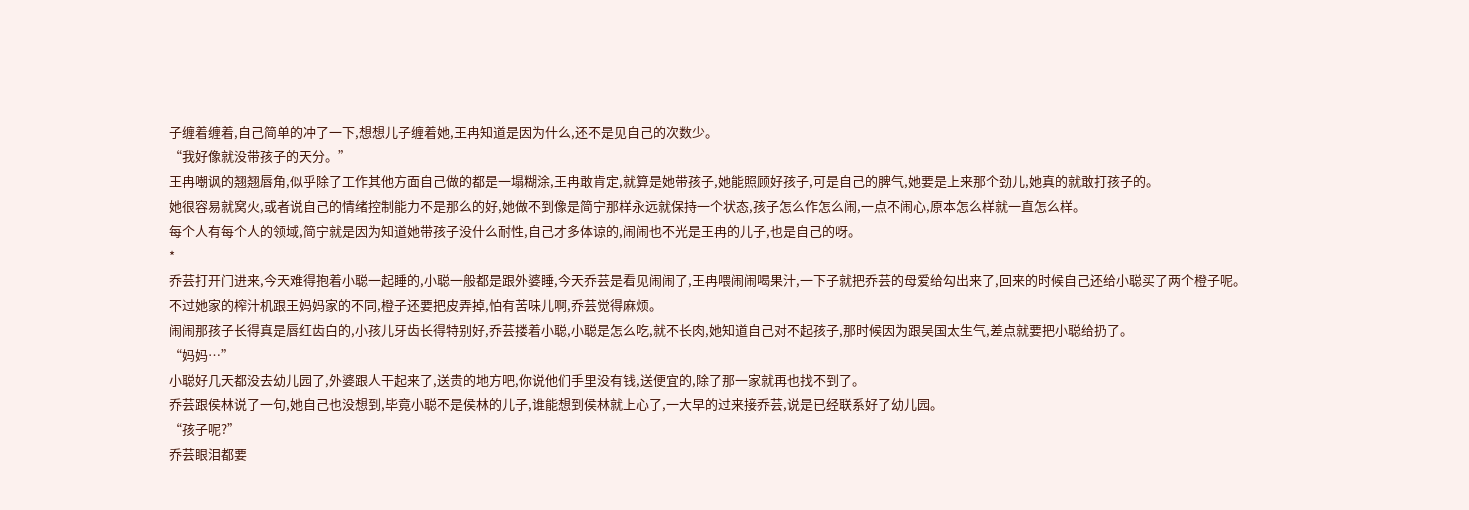子缠着缠着,自己简单的冲了一下,想想儿子缠着她,王冉知道是因为什么,还不是见自己的次数少。
“我好像就没带孩子的天分。”
王冉嘲讽的翘翘唇角,似乎除了工作其他方面自己做的都是一塌糊涂,王冉敢肯定,就算是她带孩子,她能照顾好孩子,可是自己的脾气,她要是上来那个劲儿,她真的就敢打孩子的。
她很容易就窝火,或者说自己的情绪控制能力不是那么的好,她做不到像是简宁那样永远就保持一个状态,孩子怎么作怎么闹,一点不闹心,原本怎么样就一直怎么样。
每个人有每个人的领域,简宁就是因为知道她带孩子没什么耐性,自己才多体谅的,闹闹也不光是王冉的儿子,也是自己的呀。
*
乔芸打开门进来,今天难得抱着小聪一起睡的,小聪一般都是跟外婆睡,今天乔芸是看见闹闹了,王冉喂闹闹喝果汁,一下子就把乔芸的母爱给勾出来了,回来的时候自己还给小聪买了两个橙子呢。
不过她家的榨汁机跟王妈妈家的不同,橙子还要把皮弄掉,怕有苦味儿啊,乔芸觉得麻烦。
闹闹那孩子长得真是唇红齿白的,小孩儿牙齿长得特别好,乔芸搂着小聪,小聪是怎么吃,就不长肉,她知道自己对不起孩子,那时候因为跟吴国太生气,差点就要把小聪给扔了。
“妈妈…”
小聪好几天都没去幼儿园了,外婆跟人干起来了,送贵的地方吧,你说他们手里没有钱,送便宜的,除了那一家就再也找不到了。
乔芸跟侯林说了一句,她自己也没想到,毕竟小聪不是侯林的儿子,谁能想到侯林就上心了,一大早的过来接乔芸,说是已经联系好了幼儿园。
“孩子呢?”
乔芸眼泪都要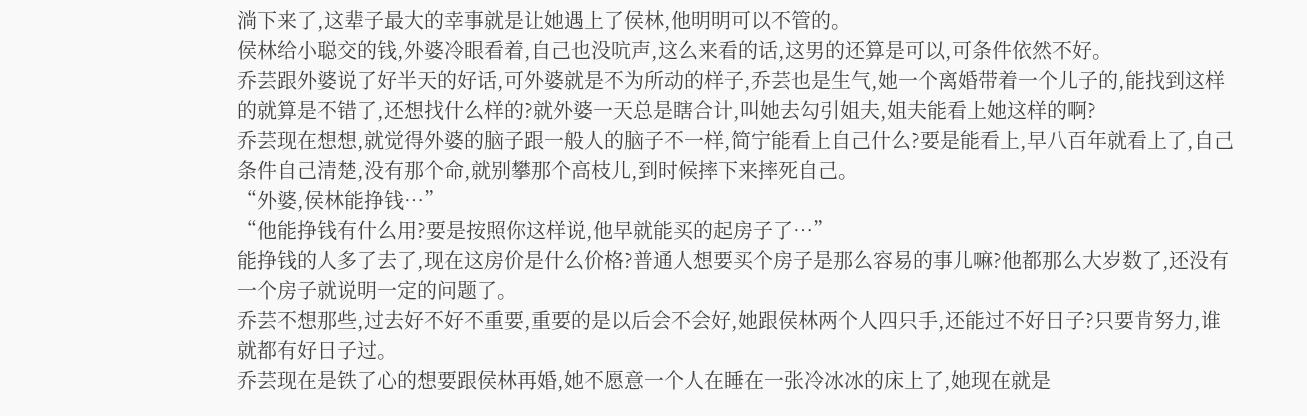淌下来了,这辈子最大的幸事就是让她遇上了侯林,他明明可以不管的。
侯林给小聪交的钱,外婆冷眼看着,自己也没吭声,这么来看的话,这男的还算是可以,可条件依然不好。
乔芸跟外婆说了好半天的好话,可外婆就是不为所动的样子,乔芸也是生气,她一个离婚带着一个儿子的,能找到这样的就算是不错了,还想找什么样的?就外婆一天总是瞎合计,叫她去勾引姐夫,姐夫能看上她这样的啊?
乔芸现在想想,就觉得外婆的脑子跟一般人的脑子不一样,简宁能看上自己什么?要是能看上,早八百年就看上了,自己条件自己清楚,没有那个命,就别攀那个高枝儿,到时候摔下来摔死自己。
“外婆,侯林能挣钱…”
“他能挣钱有什么用?要是按照你这样说,他早就能买的起房子了…”
能挣钱的人多了去了,现在这房价是什么价格?普通人想要买个房子是那么容易的事儿嘛?他都那么大岁数了,还没有一个房子就说明一定的问题了。
乔芸不想那些,过去好不好不重要,重要的是以后会不会好,她跟侯林两个人四只手,还能过不好日子?只要肯努力,谁就都有好日子过。
乔芸现在是铁了心的想要跟侯林再婚,她不愿意一个人在睡在一张冷冰冰的床上了,她现在就是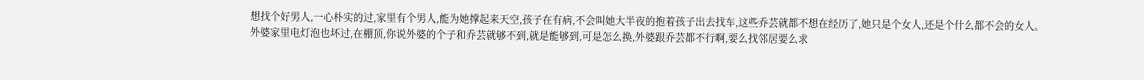想找个好男人,一心朴实的过,家里有个男人,能为她撑起来天空,孩子在有病,不会叫她大半夜的抱着孩子出去找车,这些乔芸就都不想在经历了,她只是个女人,还是个什么都不会的女人。
外婆家里电灯泡也坏过,在棚顶,你说外婆的个子和乔芸就够不到,就是能够到,可是怎么换,外婆跟乔芸都不行啊,要么找邻居要么求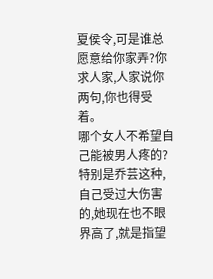夏侯令,可是谁总愿意给你家弄?你求人家,人家说你两句,你也得受着。
哪个女人不希望自己能被男人疼的?特别是乔芸这种,自己受过大伤害的,她现在也不眼界高了,就是指望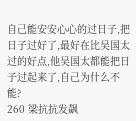自己能安安心心的过日子,把日子过好了,最好在比吴国太过的好点,他吴国太都能把日子过起来了,自己为什么不能?
260 梁抗抗发飙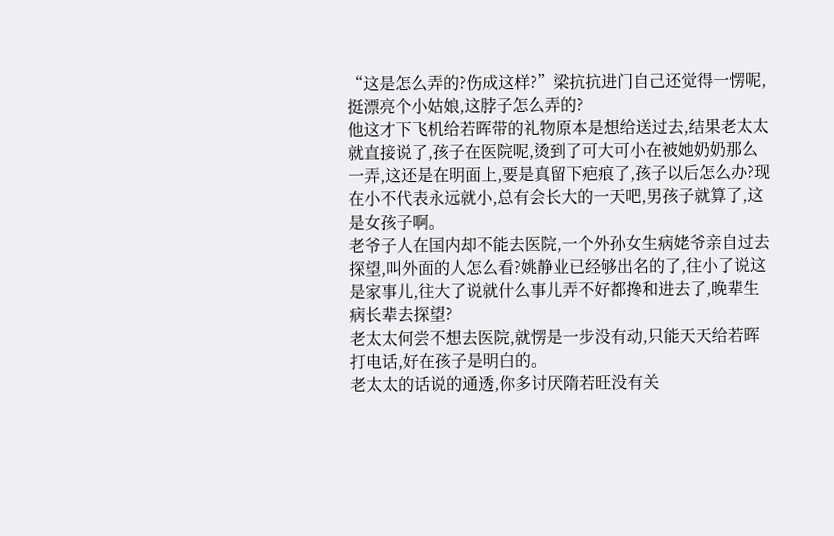“这是怎么弄的?伤成这样?”梁抗抗进门自己还觉得一愣呢,挺漂亮个小姑娘,这脖子怎么弄的?
他这才下飞机给若晖带的礼物原本是想给送过去,结果老太太就直接说了,孩子在医院呢,烫到了可大可小在被她奶奶那么一弄,这还是在明面上,要是真留下疤痕了,孩子以后怎么办?现在小不代表永远就小,总有会长大的一天吧,男孩子就算了,这是女孩子啊。
老爷子人在国内却不能去医院,一个外孙女生病姥爷亲自过去探望,叫外面的人怎么看?姚静业已经够出名的了,往小了说这是家事儿,往大了说就什么事儿弄不好都搀和进去了,晚辈生病长辈去探望?
老太太何尝不想去医院,就愣是一步没有动,只能天天给若晖打电话,好在孩子是明白的。
老太太的话说的通透,你多讨厌隋若旺没有关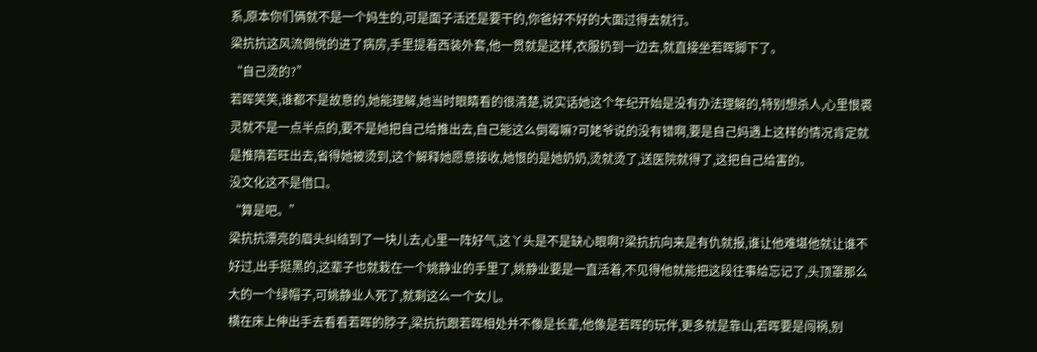系,原本你们俩就不是一个妈生的,可是面子活还是要干的,你爸好不好的大面过得去就行。
梁抗抗这风流倜傥的进了病房,手里提着西装外套,他一贯就是这样,衣服扔到一边去,就直接坐若晖脚下了。
“自己烫的?”
若晖笑笑,谁都不是故意的,她能理解,她当时眼睛看的很清楚,说实话她这个年纪开始是没有办法理解的,特别想杀人,心里恨裘灵就不是一点半点的,要不是她把自己给推出去,自己能这么倒霉嘛?可姥爷说的没有错啊,要是自己妈遇上这样的情况肯定就是推隋若旺出去,省得她被烫到,这个解释她愿意接收,她恨的是她奶奶,烫就烫了,送医院就得了,这把自己给害的。
没文化这不是借口。
“算是吧。”
梁抗抗漂亮的眉头纠结到了一块儿去,心里一阵好气,这丫头是不是缺心眼啊?梁抗抗向来是有仇就报,谁让他难堪他就让谁不好过,出手挺黑的,这辈子也就栽在一个姚静业的手里了,姚静业要是一直活着,不见得他就能把这段往事给忘记了,头顶罩那么大的一个绿帽子,可姚静业人死了,就剩这么一个女儿。
横在床上伸出手去看看若晖的脖子,梁抗抗跟若晖相处并不像是长辈,他像是若晖的玩伴,更多就是靠山,若晖要是闯祸,别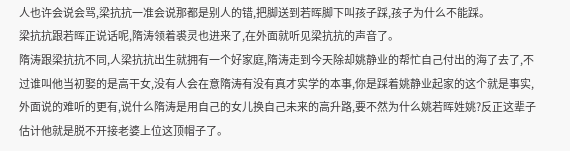人也许会说会骂,梁抗抗一准会说那都是别人的错,把脚送到若晖脚下叫孩子踩,孩子为什么不能踩。
梁抗抗跟若晖正说话呢,隋涛领着裘灵也进来了,在外面就听见梁抗抗的声音了。
隋涛跟梁抗抗不同,人梁抗抗出生就拥有一个好家庭,隋涛走到今天除却姚静业的帮忙自己付出的海了去了,不过谁叫他当初娶的是高干女,没有人会在意隋涛有没有真才实学的本事,你是踩着姚静业起家的这个就是事实,外面说的难听的更有,说什么隋涛是用自己的女儿换自己未来的高升路,要不然为什么姚若晖姓姚?反正这辈子估计他就是脱不开接老婆上位这顶帽子了。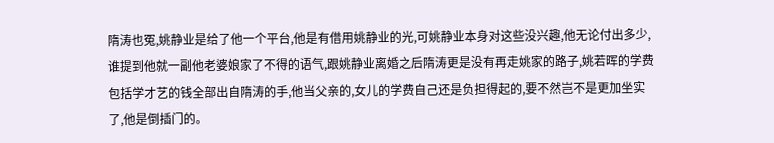隋涛也冤,姚静业是给了他一个平台,他是有借用姚静业的光,可姚静业本身对这些没兴趣,他无论付出多少,谁提到他就一副他老婆娘家了不得的语气,跟姚静业离婚之后隋涛更是没有再走姚家的路子,姚若晖的学费包括学才艺的钱全部出自隋涛的手,他当父亲的,女儿的学费自己还是负担得起的,要不然岂不是更加坐实了,他是倒插门的。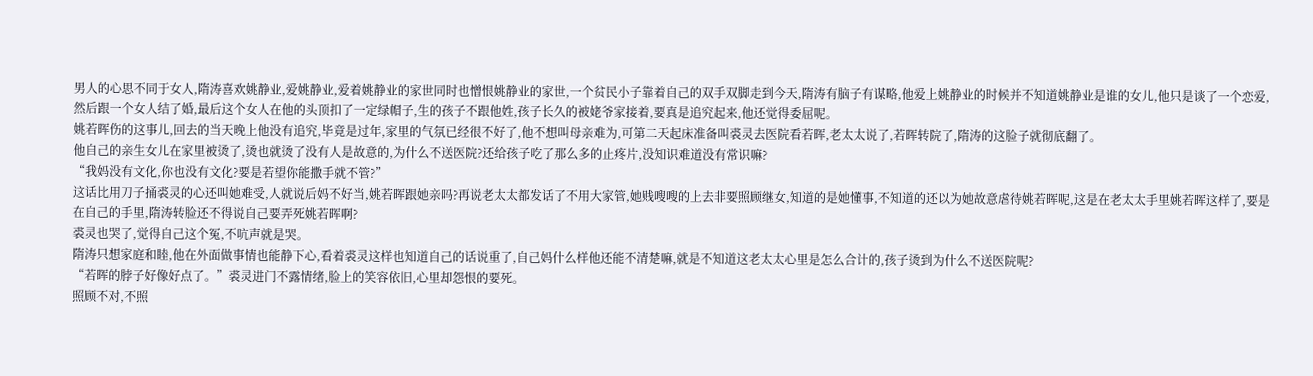男人的心思不同于女人,隋涛喜欢姚静业,爱姚静业,爱着姚静业的家世同时也憎恨姚静业的家世,一个贫民小子靠着自己的双手双脚走到今天,隋涛有脑子有谋略,他爱上姚静业的时候并不知道姚静业是谁的女儿,他只是谈了一个恋爱,然后跟一个女人结了婚,最后这个女人在他的头顶扣了一定绿帽子,生的孩子不跟他姓,孩子长久的被姥爷家接着,要真是追究起来,他还觉得委屈呢。
姚若晖伤的这事儿,回去的当天晚上他没有追究,毕竟是过年,家里的气氛已经很不好了,他不想叫母亲难为,可第二天起床准备叫裘灵去医院看若晖,老太太说了,若晖转院了,隋涛的这脸子就彻底翻了。
他自己的亲生女儿在家里被烫了,烫也就烫了没有人是故意的,为什么不送医院?还给孩子吃了那么多的止疼片,没知识难道没有常识嘛?
“我妈没有文化,你也没有文化?要是若望你能撒手就不管?”
这话比用刀子捅裘灵的心还叫她难受,人就说后妈不好当,姚若晖跟她亲吗?再说老太太都发话了不用大家管,她贱嗖嗖的上去非要照顾继女,知道的是她懂事,不知道的还以为她故意虐待姚若晖呢,这是在老太太手里姚若晖这样了,要是在自己的手里,隋涛转脸还不得说自己要弄死姚若晖啊?
裘灵也哭了,觉得自己这个冤,不吭声就是哭。
隋涛只想家庭和睦,他在外面做事情也能静下心,看着裘灵这样也知道自己的话说重了,自己妈什么样他还能不清楚嘛,就是不知道这老太太心里是怎么合计的,孩子烫到为什么不送医院呢?
“若晖的脖子好像好点了。”裘灵进门不露情绪,脸上的笑容依旧,心里却怨恨的要死。
照顾不对,不照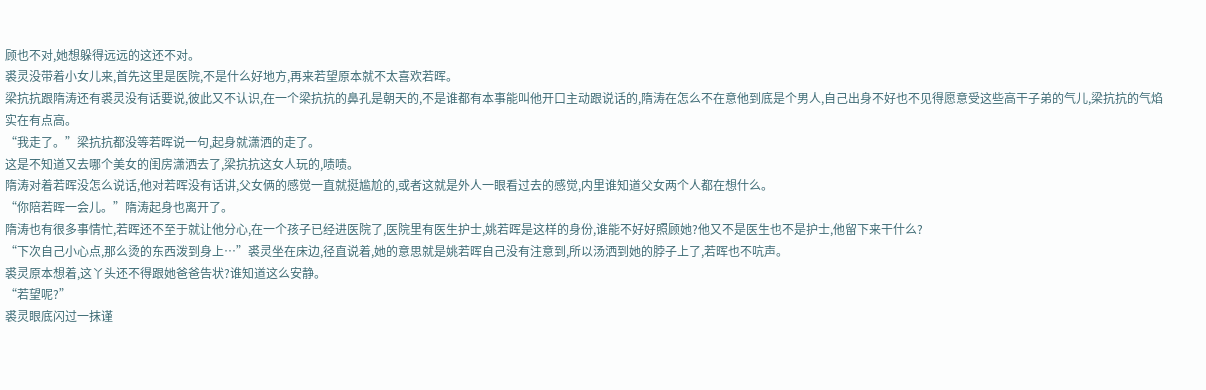顾也不对,她想躲得远远的这还不对。
裘灵没带着小女儿来,首先这里是医院,不是什么好地方,再来若望原本就不太喜欢若晖。
梁抗抗跟隋涛还有裘灵没有话要说,彼此又不认识,在一个梁抗抗的鼻孔是朝天的,不是谁都有本事能叫他开口主动跟说话的,隋涛在怎么不在意他到底是个男人,自己出身不好也不见得愿意受这些高干子弟的气儿,梁抗抗的气焰实在有点高。
“我走了。”梁抗抗都没等若晖说一句,起身就潇洒的走了。
这是不知道又去哪个美女的闺房潇洒去了,梁抗抗这女人玩的,啧啧。
隋涛对着若晖没怎么说话,他对若晖没有话讲,父女俩的感觉一直就挺尴尬的,或者这就是外人一眼看过去的感觉,内里谁知道父女两个人都在想什么。
“你陪若晖一会儿。”隋涛起身也离开了。
隋涛也有很多事情忙,若晖还不至于就让他分心,在一个孩子已经进医院了,医院里有医生护士,姚若晖是这样的身份,谁能不好好照顾她?他又不是医生也不是护士,他留下来干什么?
“下次自己小心点,那么烫的东西泼到身上…”裘灵坐在床边,径直说着,她的意思就是姚若晖自己没有注意到,所以汤洒到她的脖子上了,若晖也不吭声。
裘灵原本想着,这丫头还不得跟她爸爸告状?谁知道这么安静。
“若望呢?”
裘灵眼底闪过一抹谨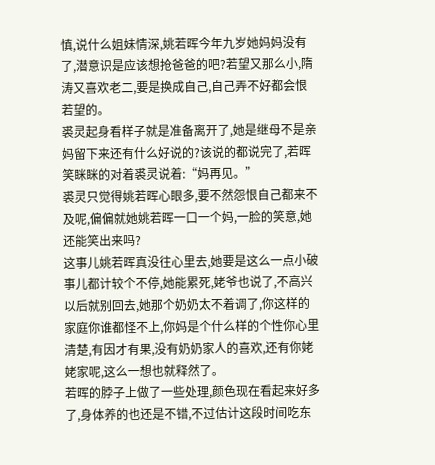慎,说什么姐妹情深,姚若晖今年九岁她妈妈没有了,潜意识是应该想抢爸爸的吧?若望又那么小,隋涛又喜欢老二,要是换成自己,自己弄不好都会恨若望的。
裘灵起身看样子就是准备离开了,她是继母不是亲妈留下来还有什么好说的?该说的都说完了,若晖笑眯眯的对着裘灵说着:“妈再见。”
裘灵只觉得姚若晖心眼多,要不然怨恨自己都来不及呢,偏偏就她姚若晖一口一个妈,一脸的笑意,她还能笑出来吗?
这事儿姚若晖真没往心里去,她要是这么一点小破事儿都计较个不停,她能累死,姥爷也说了,不高兴以后就别回去,她那个奶奶太不着调了,你这样的家庭你谁都怪不上,你妈是个什么样的个性你心里清楚,有因才有果,没有奶奶家人的喜欢,还有你姥姥家呢,这么一想也就释然了。
若晖的脖子上做了一些处理,颜色现在看起来好多了,身体养的也还是不错,不过估计这段时间吃东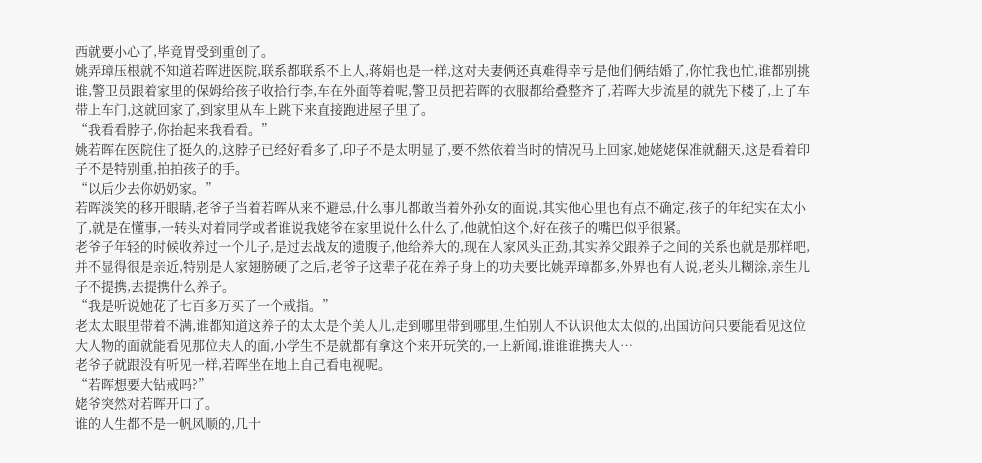西就要小心了,毕竟胃受到重创了。
姚弄璋压根就不知道若晖进医院,联系都联系不上人,蒋娟也是一样,这对夫妻俩还真难得幸亏是他们俩结婚了,你忙我也忙,谁都别挑谁,警卫员跟着家里的保姆给孩子收拾行李,车在外面等着呢,警卫员把若晖的衣服都给叠整齐了,若晖大步流星的就先下楼了,上了车带上车门,这就回家了,到家里从车上跳下来直接跑进屋子里了。
“我看看脖子,你抬起来我看看。”
姚若晖在医院住了挺久的,这脖子已经好看多了,印子不是太明显了,要不然依着当时的情况马上回家,她姥姥保准就翻天,这是看着印子不是特别重,拍拍孩子的手。
“以后少去你奶奶家。”
若晖淡笑的移开眼睛,老爷子当着若晖从来不避忌,什么事儿都敢当着外孙女的面说,其实他心里也有点不确定,孩子的年纪实在太小了,就是在懂事,一转头对着同学或者谁说我姥爷在家里说什么什么了,他就怕这个,好在孩子的嘴巴似乎很紧。
老爷子年轻的时候收养过一个儿子,是过去战友的遗腹子,他给养大的,现在人家风头正劲,其实养父跟养子之间的关系也就是那样吧,并不显得很是亲近,特别是人家翅膀硬了之后,老爷子这辈子花在养子身上的功夫要比姚弄璋都多,外界也有人说,老头儿糊涂,亲生儿子不提携,去提携什么养子。
“我是听说她花了七百多万买了一个戒指。”
老太太眼里带着不满,谁都知道这养子的太太是个美人儿,走到哪里带到哪里,生怕别人不认识他太太似的,出国访问只要能看见这位大人物的面就能看见那位夫人的面,小学生不是就都有拿这个来开玩笑的,一上新闻,谁谁谁携夫人…
老爷子就跟没有听见一样,若晖坐在地上自己看电视呢。
“若晖想要大钻戒吗?”
姥爷突然对若晖开口了。
谁的人生都不是一帆风顺的,几十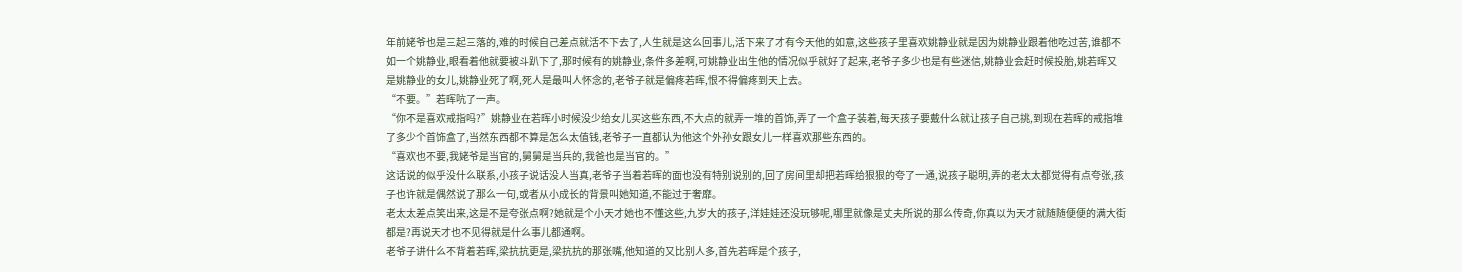年前姥爷也是三起三落的,难的时候自己差点就活不下去了,人生就是这么回事儿,活下来了才有今天他的如意,这些孩子里喜欢姚静业就是因为姚静业跟着他吃过苦,谁都不如一个姚静业,眼看着他就要被斗趴下了,那时候有的姚静业,条件多差啊,可姚静业出生他的情况似乎就好了起来,老爷子多少也是有些迷信,姚静业会赶时候投胎,姚若晖又是姚静业的女儿,姚静业死了啊,死人是最叫人怀念的,老爷子就是偏疼若晖,恨不得偏疼到天上去。
“不要。”若晖吭了一声。
“你不是喜欢戒指吗?”姚静业在若晖小时候没少给女儿买这些东西,不大点的就弄一堆的首饰,弄了一个盒子装着,每天孩子要戴什么就让孩子自己挑,到现在若晖的戒指堆了多少个首饰盒了,当然东西都不算是怎么太值钱,老爷子一直都认为他这个外孙女跟女儿一样喜欢那些东西的。
“喜欢也不要,我姥爷是当官的,舅舅是当兵的,我爸也是当官的。”
这话说的似乎没什么联系,小孩子说话没人当真,老爷子当着若晖的面也没有特别说别的,回了房间里却把若晖给狠狠的夸了一通,说孩子聪明,弄的老太太都觉得有点夸张,孩子也许就是偶然说了那么一句,或者从小成长的背景叫她知道,不能过于奢靡。
老太太差点笑出来,这是不是夸张点啊?她就是个小天才她也不懂这些,九岁大的孩子,洋娃娃还没玩够呢,哪里就像是丈夫所说的那么传奇,你真以为天才就随随便便的满大街都是?再说天才也不见得就是什么事儿都通啊。
老爷子讲什么不背着若晖,梁抗抗更是,梁抗抗的那张嘴,他知道的又比别人多,首先若晖是个孩子,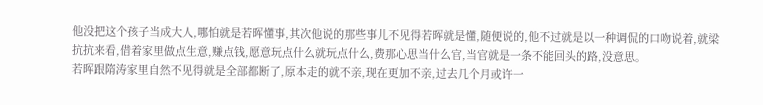他没把这个孩子当成大人,哪怕就是若晖懂事,其次他说的那些事儿不见得若晖就是懂,随便说的,他不过就是以一种调侃的口吻说着,就梁抗抗来看,借着家里做点生意,赚点钱,愿意玩点什么就玩点什么,费那心思当什么官,当官就是一条不能回头的路,没意思。
若晖跟隋涛家里自然不见得就是全部都断了,原本走的就不亲,现在更加不亲,过去几个月或许一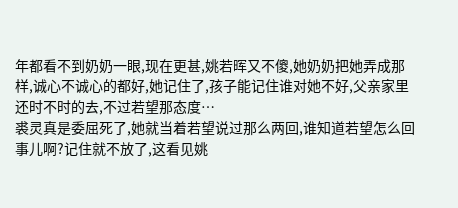年都看不到奶奶一眼,现在更甚,姚若晖又不傻,她奶奶把她弄成那样,诚心不诚心的都好,她记住了,孩子能记住谁对她不好,父亲家里还时不时的去,不过若望那态度…
裘灵真是委屈死了,她就当着若望说过那么两回,谁知道若望怎么回事儿啊?记住就不放了,这看见姚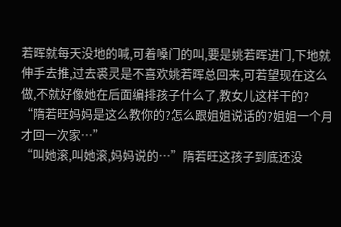若晖就每天没地的喊,可着嗓门的叫,要是姚若晖进门,下地就伸手去推,过去裘灵是不喜欢姚若晖总回来,可若望现在这么做,不就好像她在后面编排孩子什么了,教女儿这样干的?
“隋若旺妈妈是这么教你的?怎么跟姐姐说话的?姐姐一个月才回一次家…”
“叫她滚,叫她滚,妈妈说的…”隋若旺这孩子到底还没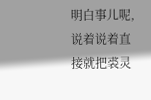明白事儿呢,说着说着直接就把裘灵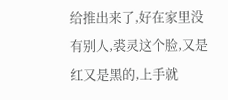给推出来了,好在家里没有别人,裘灵这个脸,又是红又是黑的,上手就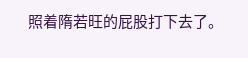照着隋若旺的屁股打下去了。